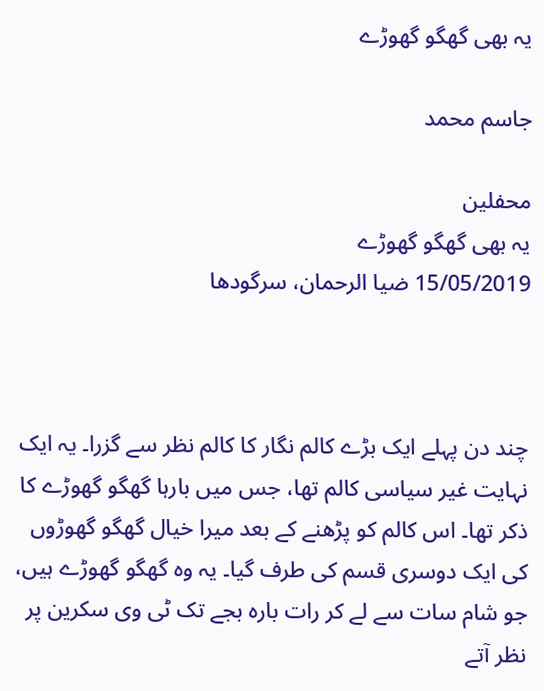یہ بھی گھگو گھوڑے

جاسم محمد

محفلین
یہ بھی گھگو گھوڑے
15/05/2019 ضیا الرحمان، سرگودھا



چند دن پہلے ایک بڑے کالم نگار کا کالم نظر سے گزرا۔ یہ ایک نہایت غیر سیاسی کالم تھا، جس میں بارہا گھگو گھوڑے کا ذکر تھا۔ اس کالم کو پڑھنے کے بعد میرا خیال گھگو گھوڑوں کی ایک دوسری قسم کی طرف گیا۔ یہ وہ گھگو گھوڑے ہیں، جو شام سات سے لے کر رات بارہ بجے تک ٹی وی سکرین پر نظر آتے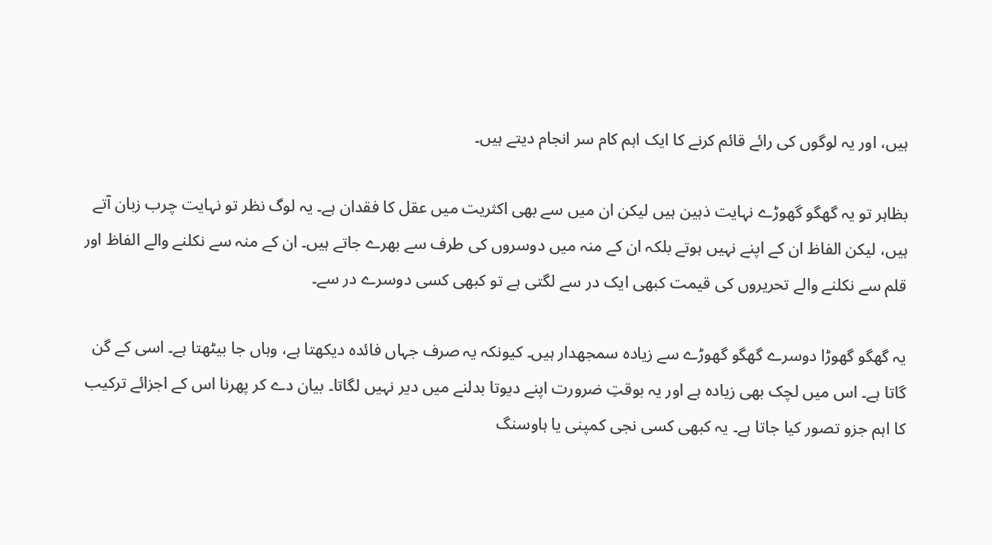ہیں، اور یہ لوگوں کی رائے قائم کرنے کا ایک اہم کام سر انجام دیتے ہیں۔

بظاہر تو یہ گھگو گھوڑے نہایت ذہین ہیں لیکن ان میں سے بھی اکثریت میں عقل کا فقدان ہے۔ یہ لوگ نظر تو نہایت چرب زبان آتے ہیں، لیکن الفاظ ان کے اپنے نہیں ہوتے بلکہ ان کے منہ میں دوسروں کی طرف سے بھرے جاتے ہیں۔ ان کے منہ سے نکلنے والے الفاظ اور قلم سے نکلنے والے تحریروں کی قیمت کبھی ایک در سے لگتی ہے تو کبھی کسی دوسرے در سے۔

یہ گھگو گھوڑا دوسرے گھگو گھوڑے سے زیادہ سمجھدار ہیں۔ کیونکہ یہ صرف جہاں فائدہ دیکھتا ہے، وہاں جا بیٹھتا ہے۔ اسی کے گن گاتا ہے۔ اس میں لچک بھی زیادہ ہے اور یہ بوقتِ ضرورت اپنے دیوتا بدلنے میں دیر نہیں لگاتا۔ بیان دے کر پھرنا اس کے اجزائے ترکیب کا اہم جزو تصور کیا جاتا ہے۔ یہ کبھی کسی نجی کمپنی یا ہاوسنگ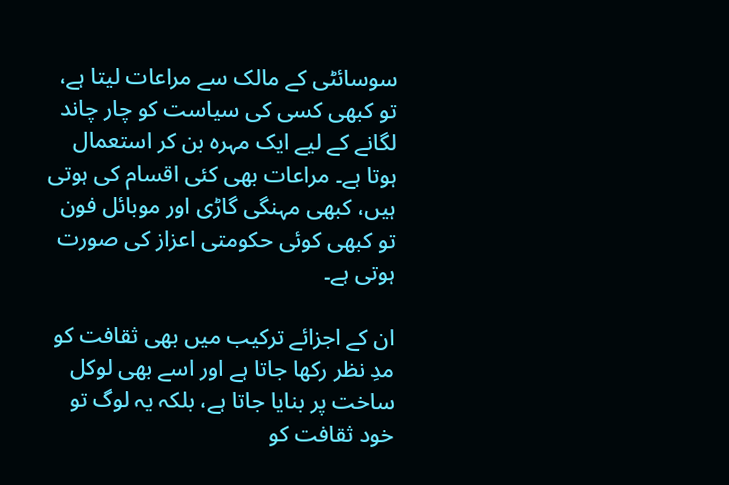سوسائٹی کے مالک سے مراعات لیتا ہے، تو کبھی کسی کی سیاست کو چار چاند لگانے کے لیے ایک مہرہ بن کر استعمال ہوتا ہے۔ مراعات بھی کئی اقسام کی ہوتی ہیں، کبھی مہنگی گاڑی اور موبائل فون تو کبھی کوئی حکومتی اعزاز کی صورت ہوتی ہے۔

ان کے اجزائے ترکیب میں بھی ثقافت کو مدِ نظر رکھا جاتا ہے اور اسے بھی لوکل ساخت پر بنایا جاتا ہے، بلکہ یہ لوگ تو خود ثقافت کو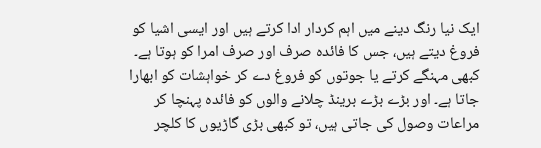ایک نیا رنگ دینے میں اہم کردار ادا کرتے ہیں اور ایسی اشیا کو فروغ دیتے ہیں، جس کا فائدہ صرف اور صرف امرا کو ہوتا ہے۔ کبھی مہنگے کرتے یا جوتوں کو فروغ دے کر خواہشات کو ابھارا جاتا ہے۔ اور بڑے بڑے برینڈ چلانے والوں کو فائدہ پہنچا کر مراعات وصول کی جاتی ہیں، تو کبھی بڑی گاڑیوں کا کلچر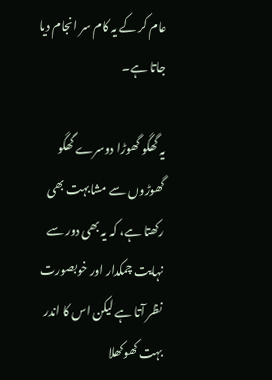عام کر کے یہ کام سر انجام دیا جاتا ہے۔

یہ گھگو گھوڑا دوسرے گھگو گھوڑوں سے مشابہت بھی رکھتا ہے، کہ یہ بھی دور سے نہایت چمکدار اور خوبصورت نظر آتا ہے لیکن اس کا اندر بہت کھوکھلا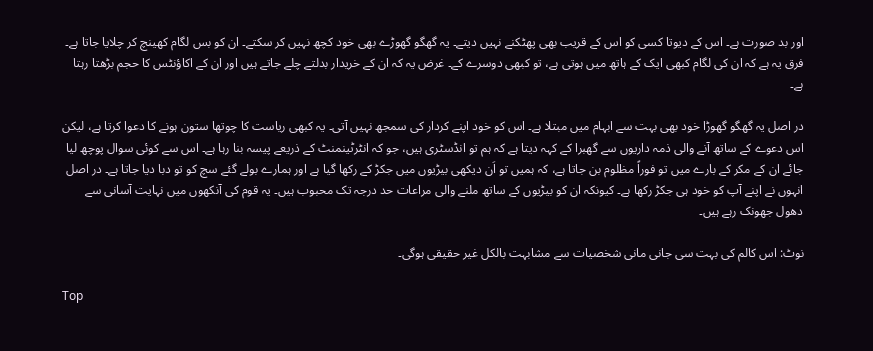اور بد صورت ہے۔ اس کے دیوتا کسی کو اس کے قریب بھی پھٹکنے نہیں دیتے۔ یہ گھگو گھوڑے بھی خود کچھ نہیں کر سکتے۔ ان کو بس لگام کھینچ کر چلایا جاتا ہے۔ فرق یہ ہے کہ ان کی لگام کبھی ایک کے ہاتھ میں ہوتی ہے، تو کبھی دوسرے کے۔ غرض یہ کہ ان کے خریدار بدلتے چلے جاتے ہیں اور ان کے اکاؤنٹس کا حجم بڑھتا رہتا ہے۔

در اصل یہ گھگو گھوڑا خود بھی بہت سے ابہام میں مبتلا ہے۔ اس کو خود اپنے کردار کی سمجھ نہیں آتی۔ یہ کبھی ریاست کا چوتھا ستون ہونے کا دعوا کرتا ہے، لیکن اس دعوے کے ساتھ آنے والی ذمہ داریوں سے گھبرا کے کہہ دیتا ہے کہ ہم تو انڈسٹری ہیں، جو کہ انٹرٹینمنٹ کے ذریعے پیسہ بنا رہا ہے۔ اس سے کوئی سوال پوچھ لیا جائے ان کے مکر کے بارے میں تو فوراً مظلوم بن جاتا ہے، کہ ہمیں تو اَن دیکھی بیڑیوں میں جکڑ کے رکھا گیا ہے اور ہمارے بولے گئے سچ کو تو دبا دیا جاتا ہے۔ در اصل انہوں نے اپنے آپ کو خود ہی جکڑ رکھا ہے۔ کیونکہ ان کو بیڑیوں کے ساتھ ملنے والی مراعات حد درجہ تک محبوب ہیں۔ یہ قوم کی آنکھوں میں نہایت آسانی سے دھول جھونک رہے ہیں۔

نوٹ: اس کالم کی بہت سی جانی مانی شخصیات سے مشابہت بالکل غیر حقیقی ہوگی۔

Top